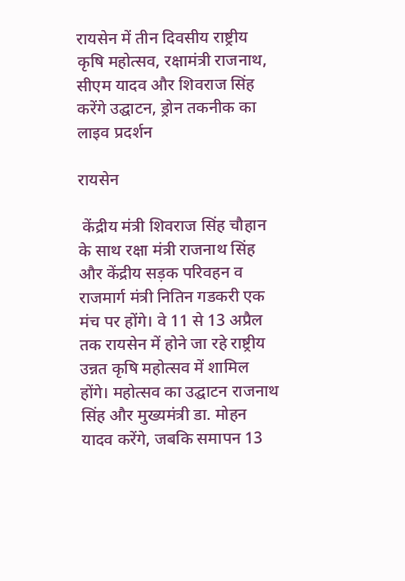रायसेन में तीन दिवसीय राष्ट्रीय कृषि महोत्सव, रक्षामंत्री राजनाथ, सीएम यादव और शिवराज सिंह करेंगे उद्घाटन, ड्रोन तकनीक का लाइव प्रदर्शन

रायसेन

 केंद्रीय मंत्री शिवराज सिंह चौहान के साथ रक्षा मंत्री राजनाथ सिंह और केंद्रीय सड़क परिवहन व राजमार्ग मंत्री नितिन गडकरी एक मंच पर होंगे। वे 11 से 13 अप्रैल तक रायसेन में होने जा रहे राष्ट्रीय उन्नत कृषि महोत्सव में शामिल होंगे। महोत्सव का उद्घाटन राजनाथ सिंह और मुख्यमंत्री डा. मोहन यादव करेंगे, जबकि समापन 13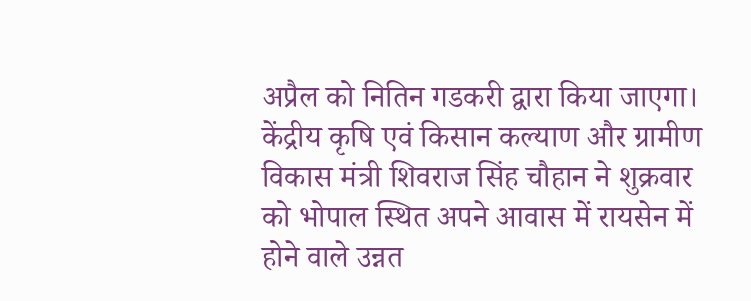अप्रैल को नितिन गडकरी द्वारा किया जाएगा। केंद्रीय कृषि एवं किसान कल्याण और ग्रामीण विकास मंत्री शिवराज सिंह चौहान ने शुक्रवार को भोपाल स्थित अपने आवास में रायसेन में होने वाले उन्नत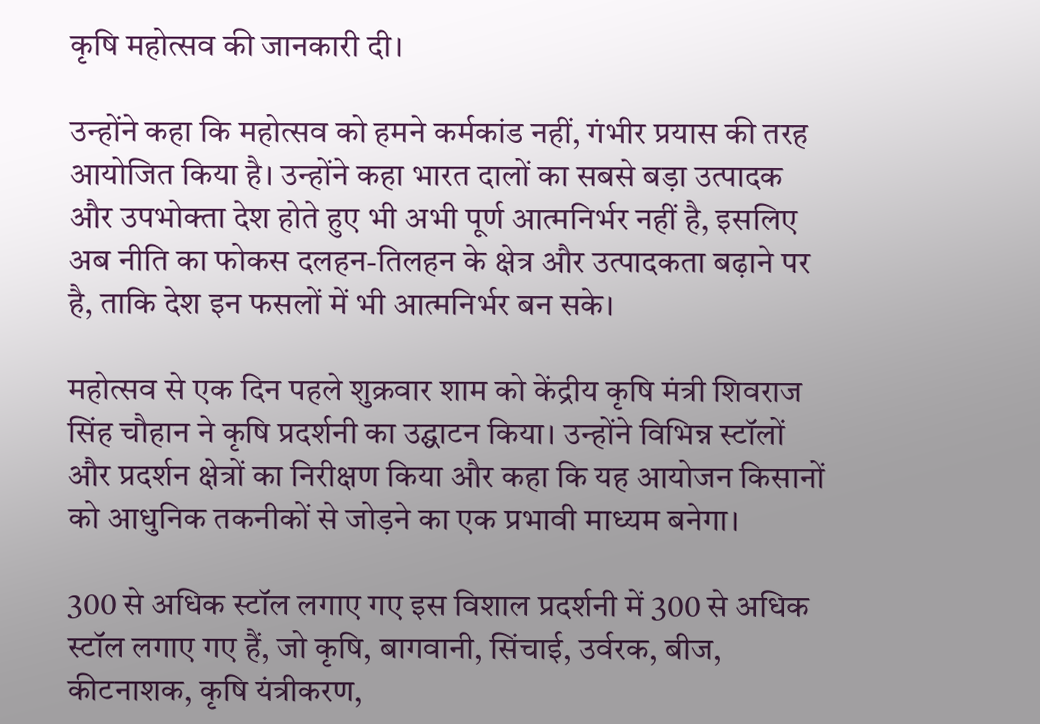कृषि महोत्सव की जानकारी दी।

उन्होंने कहा कि महोत्सव को हमने कर्मकांड नहीं, गंभीर प्रयास की तरह आयोजित किया है। उन्होंने कहा भारत दालों का सबसे बड़ा उत्पादक और उपभोक्ता देश होते हुए भी अभी पूर्ण आत्मनिर्भर नहीं है, इसलिए अब नीति का फोकस दलहन-तिलहन के क्षेत्र और उत्पादकता बढ़ाने पर है, ताकि देश इन फसलों में भी आत्मनिर्भर बन सके।

महोत्सव से एक दिन पहले शुक्रवार शाम को केंद्रीय कृषि मंत्री शिवराज सिंह चौहान ने कृषि प्रदर्शनी का उद्घाटन किया। उन्होंने विभिन्न स्टॉलों और प्रदर्शन क्षेत्रों का निरीक्षण किया और कहा कि यह आयोजन किसानों को आधुनिक तकनीकों से जोड़ने का एक प्रभावी माध्यम बनेगा।

300 से अधिक स्टॉल लगाए गए इस विशाल प्रदर्शनी में 300 से अधिक स्टॉल लगाए गए हैं, जो कृषि, बागवानी, सिंचाई, उर्वरक, बीज, कीटनाशक, कृषि यंत्रीकरण,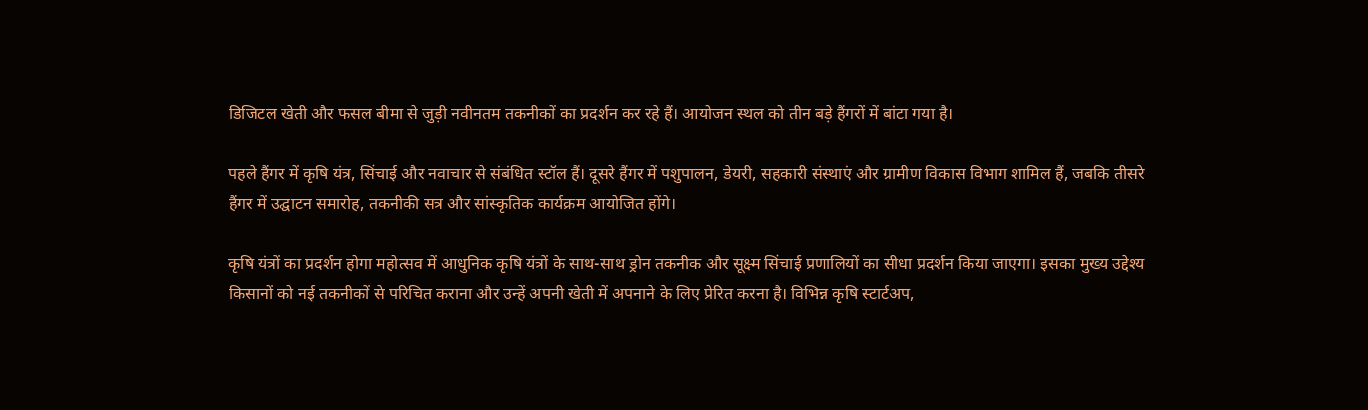डिजिटल खेती और फसल बीमा से जुड़ी नवीनतम तकनीकों का प्रदर्शन कर रहे हैं। आयोजन स्थल को तीन बड़े हैंगरों में बांटा गया है।

पहले हैंगर में कृषि यंत्र, सिंचाई और नवाचार से संबंधित स्टॉल हैं। दूसरे हैंगर में पशुपालन, डेयरी, सहकारी संस्थाएं और ग्रामीण विकास विभाग शामिल हैं, जबकि तीसरे हैंगर में उद्घाटन समारोह, तकनीकी सत्र और सांस्कृतिक कार्यक्रम आयोजित होंगे।

कृषि यंत्रों का प्रदर्शन होगा महोत्सव में आधुनिक कृषि यंत्रों के साथ-साथ ड्रोन तकनीक और सूक्ष्म सिंचाई प्रणालियों का सीधा प्रदर्शन किया जाएगा। इसका मुख्य उद्देश्य किसानों को नई तकनीकों से परिचित कराना और उन्हें अपनी खेती में अपनाने के लिए प्रेरित करना है। विभिन्न कृषि स्टार्टअप,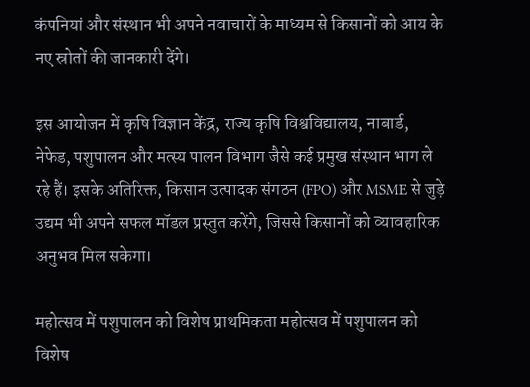कंपनियां और संस्थान भी अपने नवाचारों के माध्यम से किसानों को आय के नए स्रोतों की जानकारी देंगे।

इस आयोजन में कृषि विज्ञान केंद्र, राज्य कृषि विश्वविद्यालय, नाबार्ड, नेफेड, पशुपालन और मत्स्य पालन विभाग जैसे कई प्रमुख संस्थान भाग ले रहे हैं। इसके अतिरिक्त, किसान उत्पादक संगठन (FPO) और MSME से जुड़े उद्यम भी अपने सफल मॉडल प्रस्तुत करेंगे, जिससे किसानों को व्यावहारिक अनुभव मिल सकेगा।

महोत्सव में पशुपालन को विशेष प्राथमिकता महोत्सव में पशुपालन को विशेष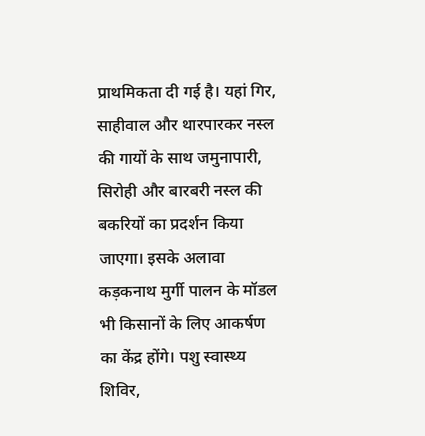प्राथमिकता दी गई है। यहां गिर, साहीवाल और थारपारकर नस्ल की गायों के साथ जमुनापारी, सिरोही और बारबरी नस्ल की बकरियों का प्रदर्शन किया जाएगा। इसके अलावा कड़कनाथ मुर्गी पालन के मॉडल भी किसानों के लिए आकर्षण का केंद्र होंगे। पशु स्वास्थ्य शिविर,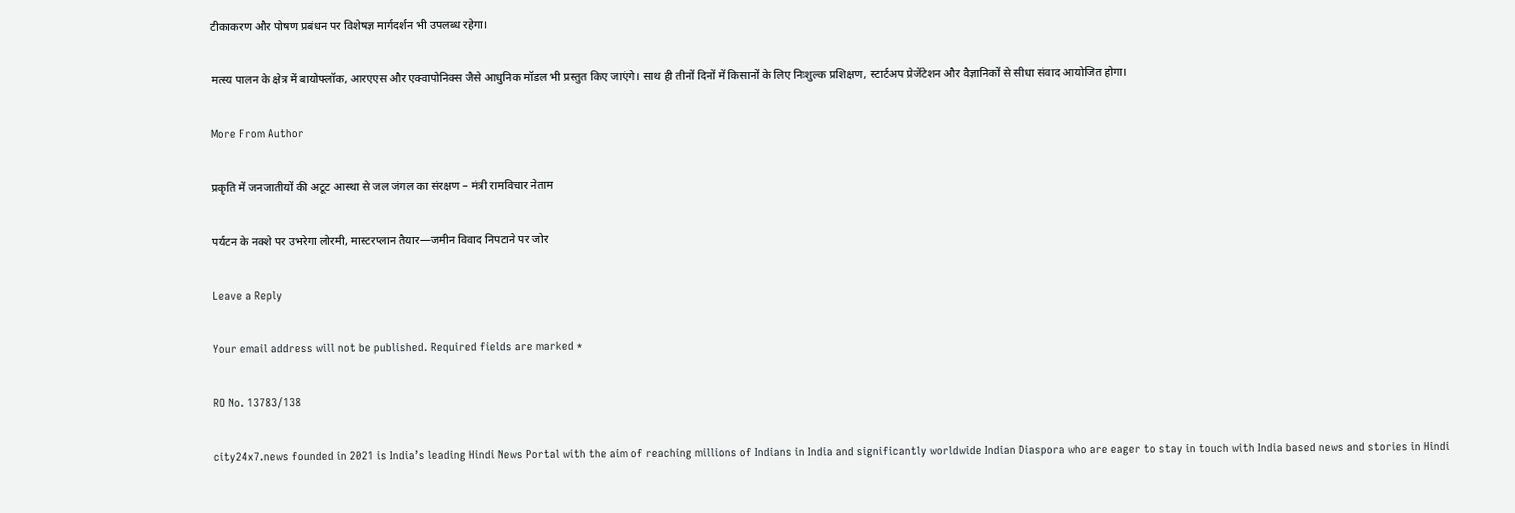टीकाकरण और पोषण प्रबंधन पर विशेषज्ञ मार्गदर्शन भी उपलब्ध रहेगा।

मत्स्य पालन के क्षेत्र में बायोफ्लॉक, आरएएस और एक्वापोनिक्स जैसे आधुनिक मॉडल भी प्रस्तुत किए जाएंगे। साथ ही तीनों दिनों में किसानों के लिए निःशुल्क प्रशिक्षण, स्टार्टअप प्रेजेंटेशन और वैज्ञानिकों से सीधा संवाद आयोजित होगा।

More From Author

प्रकृति में जनजातीयों की अटूट आस्था से जल जंगल का संरक्षण – मंत्री रामविचार नेताम

पर्यटन के नक्शे पर उभरेगा लोरमी, मास्टरप्लान तैयार—जमीन विवाद निपटाने पर जोर

Leave a Reply

Your email address will not be published. Required fields are marked *

RO No. 13783/138

city24x7.news founded in 2021 is India’s leading Hindi News Portal with the aim of reaching millions of Indians in India and significantly worldwide Indian Diaspora who are eager to stay in touch with India based news and stories in Hindi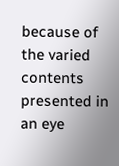because of the varied contents presented in an eye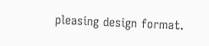pleasing design format.